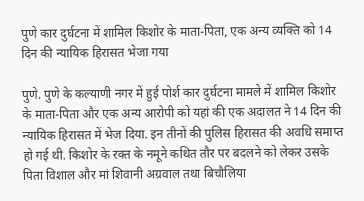पुणे कार दुर्घटना में शामिल किशोर के माता-पिता, एक अन्य व्यक्ति को 14 दिन की न्यायिक हिरासत भेजा गया

पुणे. पुणे के कल्याणी नगर में हुई पोर्श कार दुर्घटना मामले में शामिल किशोर के माता-पिता और एक अन्य आरोपी को यहां की एक अदालत ने 14 दिन की न्यायिक हिरासत में भेज दिया. इन तीनों की पुलिस हिरासत की अवधि समाप्त हो गई थी. किशोर के रक्त के नमूने कथित तौर पर बदलने को लेकर उसके पिता विशाल और मां शिवानी अग्रवाल तथा बिचौलिया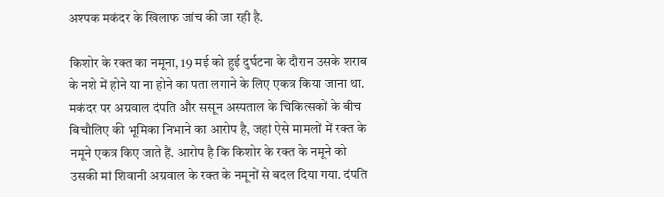अश्पक मकंदर के खिलाफ जांच की जा रही है.

किशोर के रक्त का नमूना, 19 मई को हुई दुर्घटना के दौरान उसके शराब के नशे में होने या ना होने का पता लगाने के लिए एकत्र किया जाना था. मकंदर पर अग्रवाल दंपति और ससून अस्पताल के चिकित्सकों के बीच बिचौलिए की भूमिका निभाने का आरोप है, जहां ऐसे मामलों में रक्त के नमूने एकत्र किए जाते हैं. आरोप है कि किशोर के रक्त के नमूने को उसकी मां शिवानी अग्रवाल के रक्त के नमूनों से बदल दिया गया. दंपति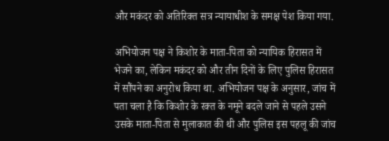और मकंदर को अतिरिक्त सत्र न्यायाधीश के समक्ष पेश किया गया.

अभियोजन पक्ष ने किशोर के माता-पिता को न्यायिक हिरासत में भेजने का, लेकिन मकंदर को और तीन दिनों के लिए पुलिस हिरासत में सौंपने का अनुरोध किया था. अभियोजन पक्ष के अनुसार, जांच में पता चला है कि किशोर के रक्त के नमूने बदले जाने से पहले उसने उसके माता-पिता से मुलाकात की थी और पुलिस इस पहलू की जांच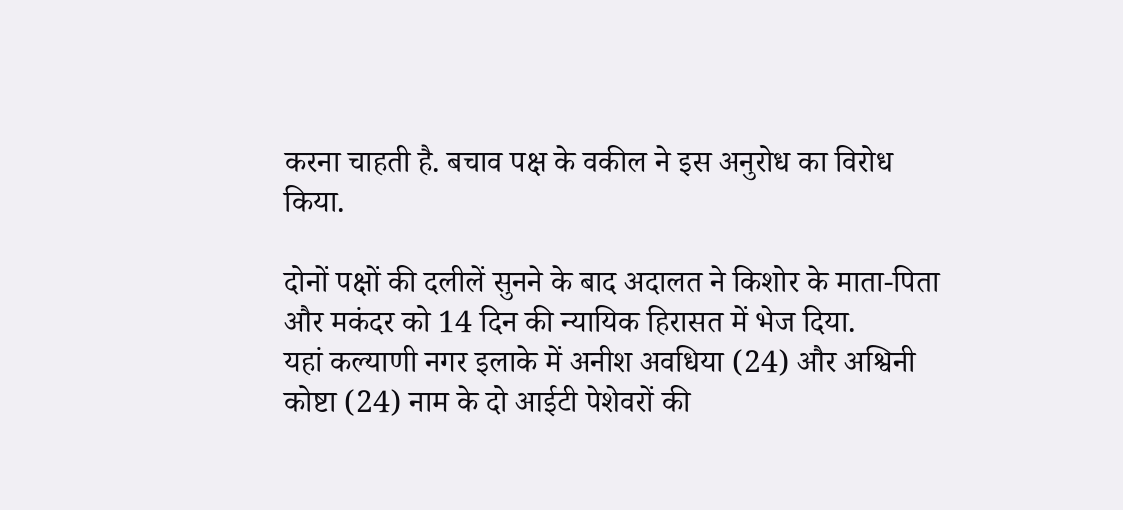करना चाहती है. बचाव पक्ष के वकील ने इस अनुरोध का विरोध किया.

दोनों पक्षों की दलीलें सुनने के बाद अदालत ने किशोर के माता-पिता और मकंदर को 14 दिन की न्यायिक हिरासत में भेज दिया.
यहां कल्याणी नगर इलाके में अनीश अवधिया (24) और अश्विनी कोष्टा (24) नाम के दो आईटी पेशेवरों की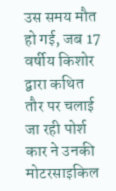उस समय मौत हो गई, जब 17 वर्षीय किशोर द्वारा कथित तौर पर चलाई जा रही पोर्श कार ने उनकी मोटरसाइकिल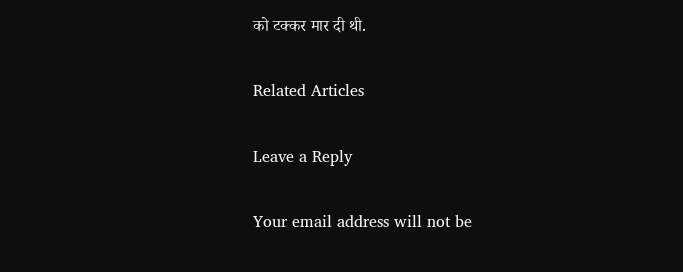को टक्कर मार दी थी.

Related Articles

Leave a Reply

Your email address will not be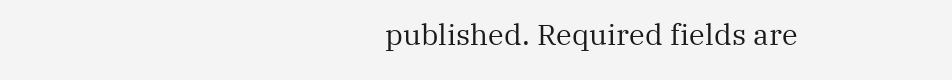published. Required fields are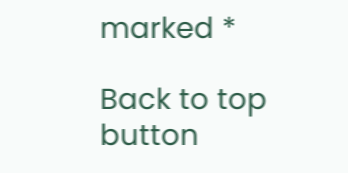marked *

Back to top button